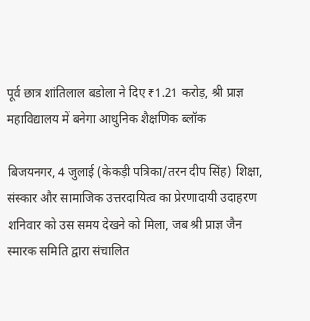पूर्व छात्र शांतिलाल बडोला ने दिए ₹1.21 करोड़, श्री प्राज्ञ महाविद्यालय में बनेगा आधुनिक शैक्षणिक ब्लॉक

बिजयनगर, 4 जुलाई (केकड़ी पत्रिका/तरन दीप सिंह) शिक्षा, संस्कार और सामाजिक उत्तरदायित्व का प्रेरणादायी उदाहरण शनिवार को उस समय देखने को मिला, जब श्री प्राज्ञ जैन स्मारक समिति द्वारा संचालित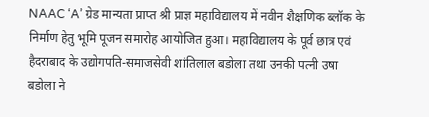NAAC ‘A’ ग्रेड मान्यता प्राप्त श्री प्राज्ञ महाविद्यालय में नवीन शैक्षणिक ब्लॉक के निर्माण हेतु भूमि पूजन समारोह आयोजित हुआ। महाविद्यालय के पूर्व छात्र एवं हैदराबाद के उद्योगपति-समाजसेवी शांतिलाल बडोला तथा उनकी पत्नी उषा बडोला ने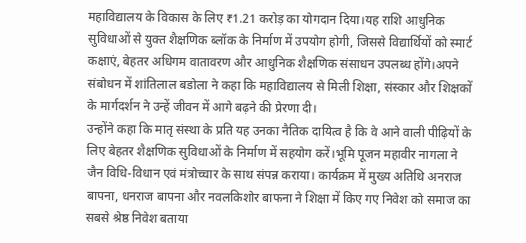महाविद्यालय के विकास के लिए ₹1.21 करोड़ का योगदान दिया।यह राशि आधुनिक सुविधाओं से युक्त शैक्षणिक ब्लॉक के निर्माण में उपयोग होगी, जिससे विद्यार्थियों को स्मार्ट कक्षाएं, बेहतर अधिगम वातावरण और आधुनिक शैक्षणिक संसाधन उपलब्ध होंगे।अपने संबोधन में शांतिलाल बडोला ने कहा कि महाविद्यालय से मिली शिक्षा, संस्कार और शिक्षकों के मार्गदर्शन ने उन्हें जीवन में आगे बढ़ने की प्रेरणा दी।
उन्होंने कहा कि मातृ संस्था के प्रति यह उनका नैतिक दायित्व है कि वे आने वाली पीढ़ियों के लिए बेहतर शैक्षणिक सुविधाओं के निर्माण में सहयोग करें।भूमि पूजन महावीर नागला ने जैन विधि-विधान एवं मंत्रोच्चार के साथ संपन्न कराया। कार्यक्रम में मुख्य अतिथि अनराज बापना, धनराज बापना और नवलकिशोर बाफना ने शिक्षा में किए गए निवेश को समाज का सबसे श्रेष्ठ निवेश बताया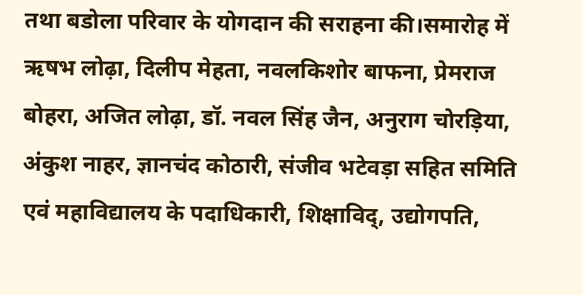तथा बडोला परिवार के योगदान की सराहना की।समारोह में ऋषभ लोढ़ा, दिलीप मेहता, नवलकिशोर बाफना, प्रेमराज बोहरा, अजित लोढ़ा, डॉ. नवल सिंह जैन, अनुराग चोरड़िया, अंकुश नाहर, ज्ञानचंद कोठारी, संजीव भटेवड़ा सहित समिति एवं महाविद्यालय के पदाधिकारी, शिक्षाविद्, उद्योगपति,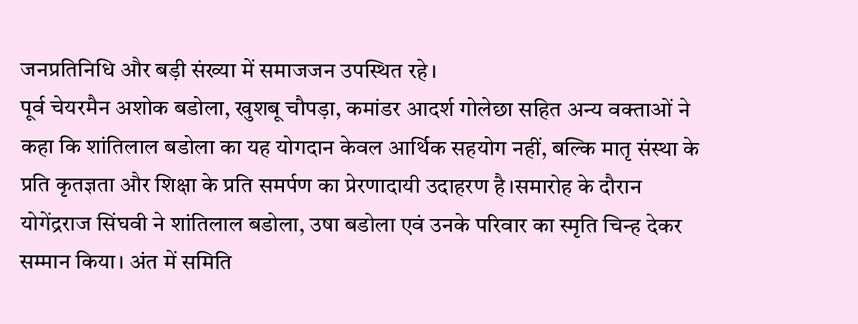जनप्रतिनिधि और बड़ी संख्या में समाजजन उपस्थित रहे।
पूर्व चेयरमैन अशोक बडोला, खुशबू चौपड़ा, कमांडर आदर्श गोलेछा सहित अन्य वक्ताओं ने कहा कि शांतिलाल बडोला का यह योगदान केवल आर्थिक सहयोग नहीं, बल्कि मातृ संस्था के प्रति कृतज्ञता और शिक्षा के प्रति समर्पण का प्रेरणादायी उदाहरण है।समारोह के दौरान योगेंद्रराज सिंघवी ने शांतिलाल बडोला, उषा बडोला एवं उनके परिवार का स्मृति चिन्ह देकर सम्मान किया। अंत में समिति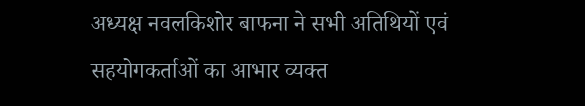अध्यक्ष नवलकिशोर बाफना ने सभी अतिथियों एवं सहयोगकर्ताओं का आभार व्यक्त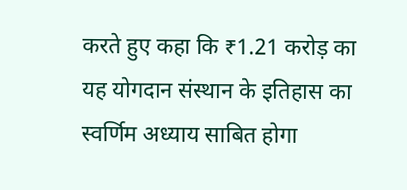करते हुए कहा कि ₹1.21 करोड़ का यह योगदान संस्थान के इतिहास का स्वर्णिम अध्याय साबित होगा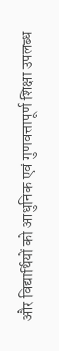और विद्यार्थियों को आधुनिक एवं गुणवत्तापूर्ण शिक्षा उपलब्ध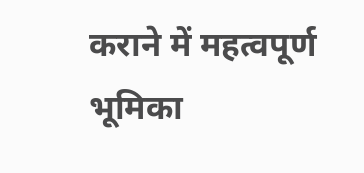कराने में महत्वपूर्ण भूमिका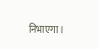निभाएगा।